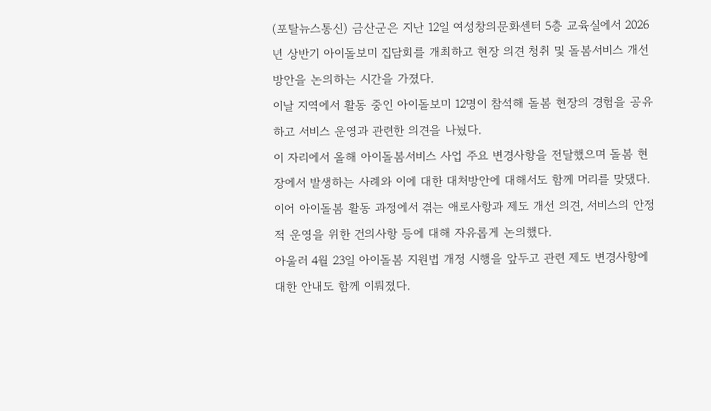(포탈뉴스통신) 금산군은 지난 12일 여성창의문화센터 5층 교육실에서 2026년 상반기 아이돌보미 집담회를 개최하고 현장 의견 청취 및 돌봄서비스 개선 방안을 논의하는 시간을 가졌다.
이날 지역에서 활동 중인 아이돌보미 12명이 참석해 돌봄 현장의 경험을 공유하고 서비스 운영과 관련한 의견을 나눴다.
이 자리에서 올해 아이돌봄서비스 사업 주요 변경사항을 전달했으며 돌봄 현장에서 발생하는 사례와 이에 대한 대처방안에 대해서도 함께 머리를 맞댔다.
이어 아이돌봄 활동 과정에서 겪는 애로사항과 제도 개선 의견, 서비스의 안정적 운영을 위한 건의사항 등에 대해 자유롭게 논의했다.
아울러 4월 23일 아이돌봄 지원법 개정 시행을 앞두고 관련 제도 변경사항에 대한 안내도 함께 이뤄졌다.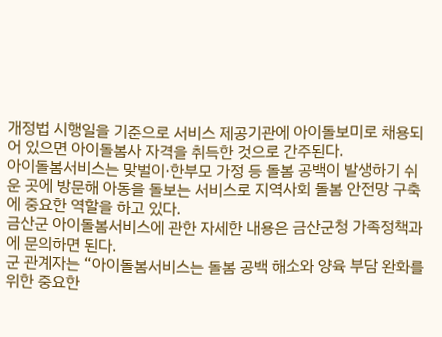개정법 시행일을 기준으로 서비스 제공기관에 아이돌보미로 채용되어 있으면 아이돌봄사 자격을 취득한 것으로 간주된다.
아이돌봄서비스는 맞벌이·한부모 가정 등 돌봄 공백이 발생하기 쉬운 곳에 방문해 아동을 돌보는 서비스로 지역사회 돌봄 안전망 구축에 중요한 역할을 하고 있다.
금산군 아이돌봄서비스에 관한 자세한 내용은 금산군청 가족정책과에 문의하면 된다.
군 관계자는 “아이돌봄서비스는 돌봄 공백 해소와 양육 부담 완화를 위한 중요한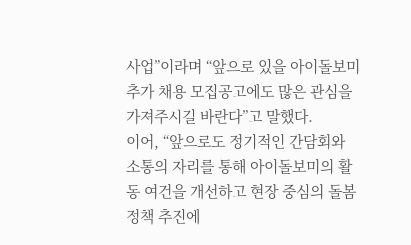사업”이라며 “앞으로 있을 아이돌보미 추가 채용 모집공고에도 많은 관심을 가져주시길 바란다”고 말했다.
이어, “앞으로도 정기적인 간담회와 소통의 자리를 통해 아이돌보미의 활동 여건을 개선하고 현장 중심의 돌봄 정책 추진에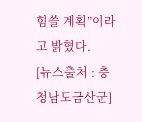힘쓸 계획”이라고 밝혔다.
[뉴스출처 : 충청남도금산군]